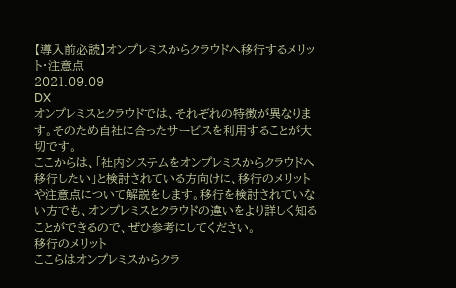【導入前必読】オンプレミスからクラウドへ移行するメリット・注意点
2021.09.09
DX
オンプレミスとクラウドでは、それぞれの特徴が異なります。そのため自社に合ったサービスを利用することが大切です。
ここからは、「社内システムをオンプレミスからクラウドへ移行したい」と検討されている方向けに、移行のメリットや注意点について解説をします。移行を検討されていない方でも、オンプレミスとクラウドの違いをより詳しく知ることができるので、ぜひ参考にしてください。
移行のメリット
ここらはオンプレミスからクラ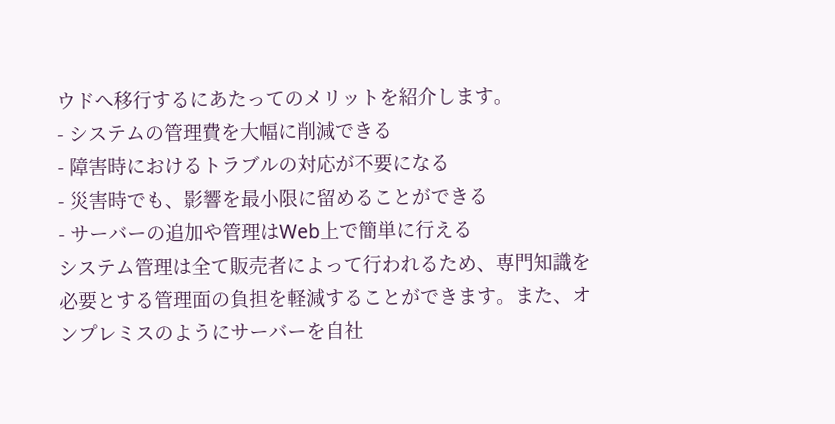ウドへ移行するにあたってのメリットを紹介します。
- システムの管理費を大幅に削減できる
- 障害時におけるトラブルの対応が不要になる
- 災害時でも、影響を最小限に留めることができる
- サーバーの追加や管理はWeb上で簡単に行える
システム管理は全て販売者によって行われるため、専門知識を必要とする管理面の負担を軽減することができます。また、オンプレミスのようにサーバーを自社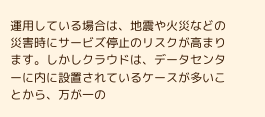運用している場合は、地震や火災などの災害時にサービズ停止のリスクが高まります。しかしクラウドは、データセンターに内に設置されているケースが多いことから、万が一の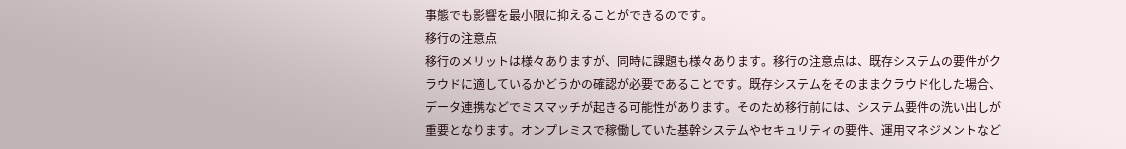事態でも影響を最小限に抑えることができるのです。
移行の注意点
移行のメリットは様々ありますが、同時に課題も様々あります。移行の注意点は、既存システムの要件がクラウドに適しているかどうかの確認が必要であることです。既存システムをそのままクラウド化した場合、データ連携などでミスマッチが起きる可能性があります。そのため移行前には、システム要件の洗い出しが重要となります。オンプレミスで稼働していた基幹システムやセキュリティの要件、運用マネジメントなど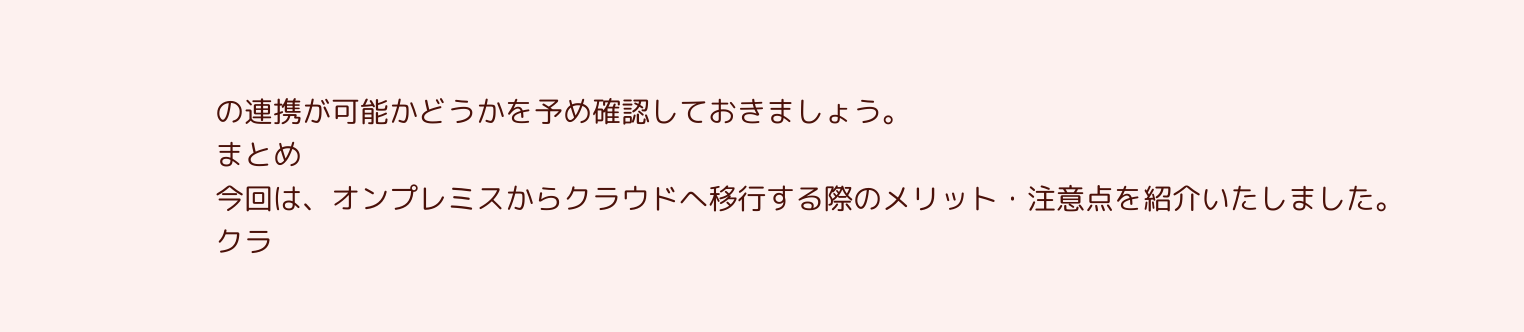の連携が可能かどうかを予め確認しておきましょう。
まとめ
今回は、オンプレミスからクラウドへ移行する際のメリット・注意点を紹介いたしました。
クラ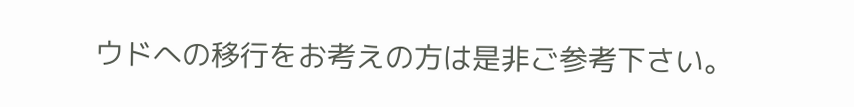ウドへの移行をお考えの方は是非ご参考下さい。